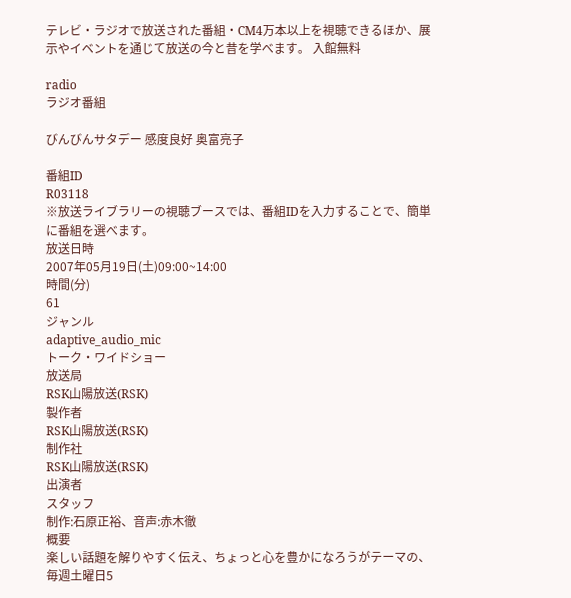テレビ・ラジオで放送された番組・CM4万本以上を視聴できるほか、展示やイベントを通じて放送の今と昔を学べます。 入館無料

radio
ラジオ番組

びんびんサタデー 感度良好 奥富亮子

番組ID
R03118
※放送ライブラリーの視聴ブースでは、番組IDを入力することで、簡単に番組を選べます。
放送日時
2007年05月19日(土)09:00~14:00
時間(分)
61
ジャンル
adaptive_audio_mic
トーク・ワイドショー
放送局
RSK山陽放送(RSK)
製作者
RSK山陽放送(RSK)
制作社
RSK山陽放送(RSK)
出演者
スタッフ
制作:石原正裕、音声:赤木徹
概要
楽しい話題を解りやすく伝え、ちょっと心を豊かになろうがテーマの、毎週土曜日5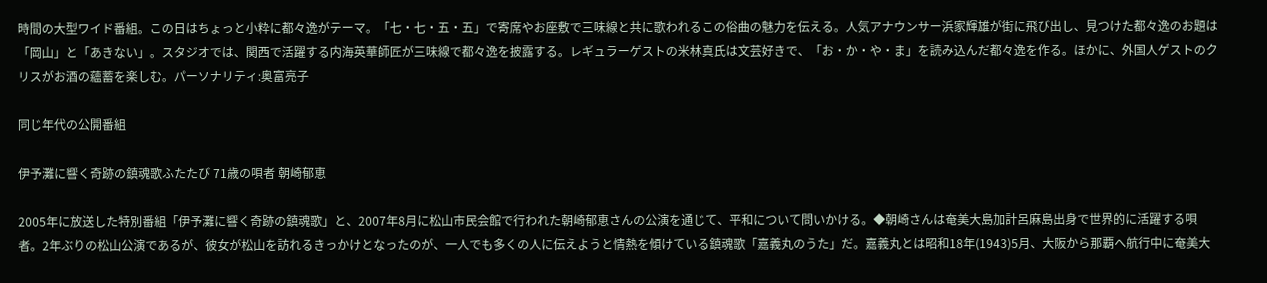時間の大型ワイド番組。この日はちょっと小粋に都々逸がテーマ。「七・七・五・五」で寄席やお座敷で三味線と共に歌われるこの俗曲の魅力を伝える。人気アナウンサー浜家輝雄が街に飛び出し、見つけた都々逸のお題は「岡山」と「あきない」。スタジオでは、関西で活躍する内海英華師匠が三味線で都々逸を披露する。レギュラーゲストの米林真氏は文芸好きで、「お・か・や・ま」を読み込んだ都々逸を作る。ほかに、外国人ゲストのクリスがお酒の蘊蓄を楽しむ。パーソナリティ:奥富亮子

同じ年代の公開番組

伊予灘に響く奇跡の鎮魂歌ふたたび 71歳の唄者 朝崎郁恵

2005年に放送した特別番組「伊予灘に響く奇跡の鎮魂歌」と、2007年8月に松山市民会館で行われた朝崎郁恵さんの公演を通じて、平和について問いかける。◆朝崎さんは奄美大島加計呂麻島出身で世界的に活躍する唄者。2年ぶりの松山公演であるが、彼女が松山を訪れるきっかけとなったのが、一人でも多くの人に伝えようと情熱を傾けている鎮魂歌「嘉義丸のうた」だ。嘉義丸とは昭和18年(1943)5月、大阪から那覇へ航行中に奄美大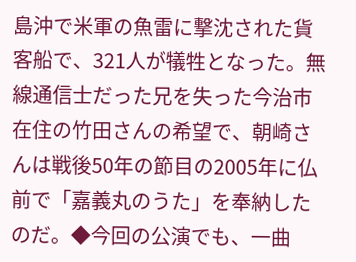島沖で米軍の魚雷に撃沈された貨客船で、321人が犠牲となった。無線通信士だった兄を失った今治市在住の竹田さんの希望で、朝崎さんは戦後50年の節目の2005年に仏前で「嘉義丸のうた」を奉納したのだ。◆今回の公演でも、一曲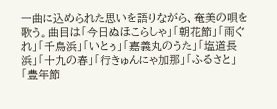一曲に込められた思いを語りながら、奄美の唄を歌う。曲目は「今日ぬほこらしゃ」「朝花節」「雨ぐれ」「千鳥浜」「いとぅ」「嘉義丸のうた」「塩道長浜」「十九の春」「行きゅんにゃ加那」「ふるさと」「豊年節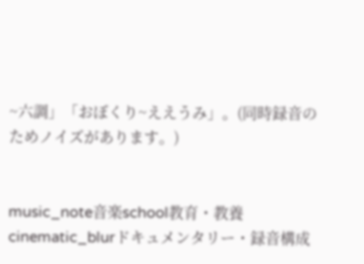~六調」「おぼくり~ええうみ」。(同時録音のためノイズがあります。)


music_note音楽school教育・教養cinematic_blurドキュメンタリー・録音構成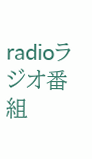radioラジオ番組